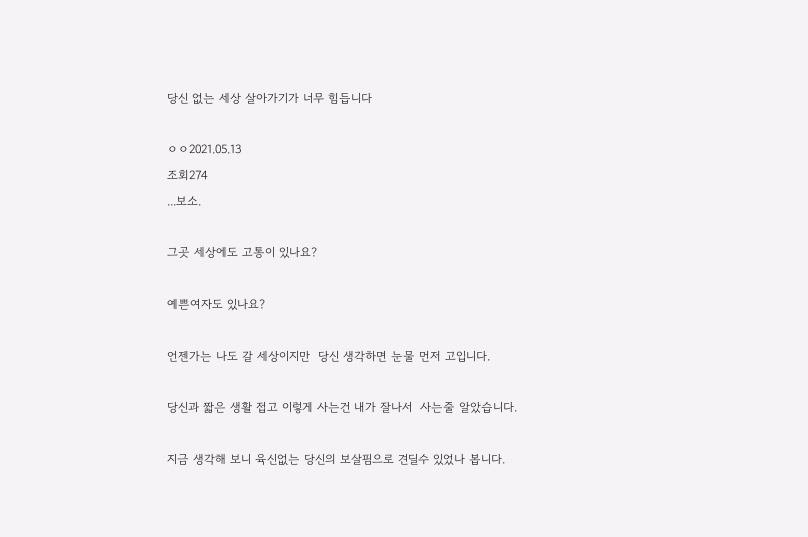당신 없는 세상 살아가기가 너무 힘듭니다

ㅇㅇ2021.05.13
조회274
...보소.

그곳 세상에도 고통이 있나요?

예쁜여자도 있나요?

언젠가는 나도 갈 세상이지만  당신 생각하면 눈물 먼저 고입니다.

당신과 짧은 생활 접고 이렇게 사는건 내가 잘나서  사는줄 알았습니다.

지금 생각해 보니 육신없는 당신의 보살핌으로 견딜수 있었나 봅니다.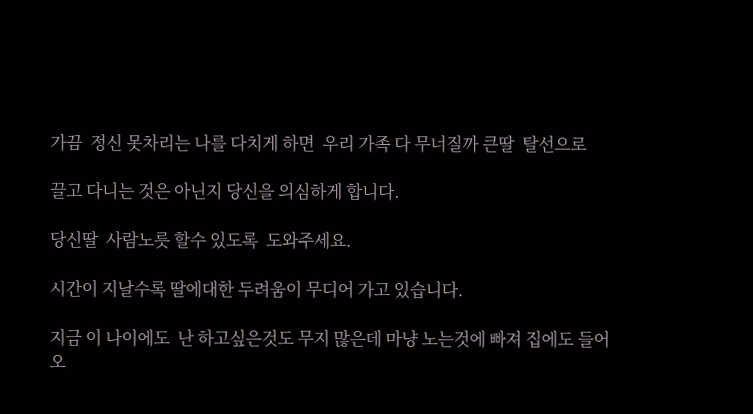가끔  정신 못차리는 나를 다치게 하면  우리 가족 다 무너질까 큰딸  탈선으로

끌고 다니는 것은 아닌지 당신을 의심하게 합니다.

당신딸  사람노릇 할수 있도록  도와주세요.

시간이 지날수록 딸에대한 두려움이 무디어 가고 있습니다.

지금 이 나이에도  난 하고싶은것도 무지 많은데 마냥 노는것에 빠져 집에도 들어오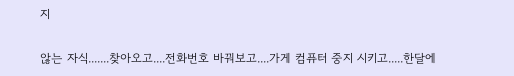지

않는 자식.......찾아오고....전화번호 바꿔보고....가게 컴퓨터 중지 시키고.....한달에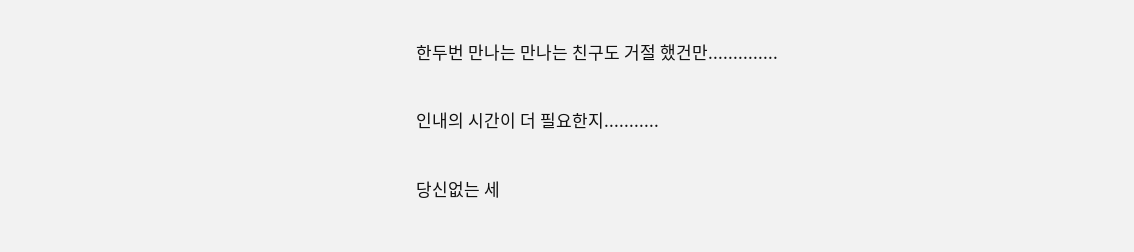한두번 만나는 만나는 친구도 거절 했건만..............

인내의 시간이 더 필요한지...........

당신없는 세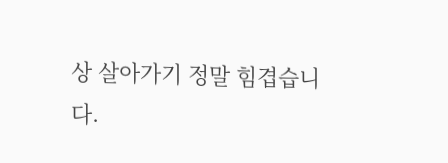상 살아가기 정말 힘겹습니다.